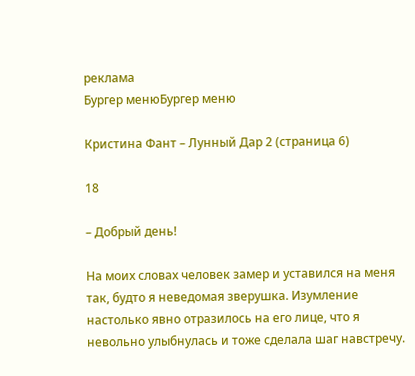реклама
Бургер менюБургер меню

Кристина Фант – Лунный Дар 2 (страница 6)

18

– Добрый день!

На моих словах человек замер и уставился на меня так, будто я неведомая зверушка. Изумление настолько явно отразилось на его лице, что я невольно улыбнулась и тоже сделала шаг навстречу.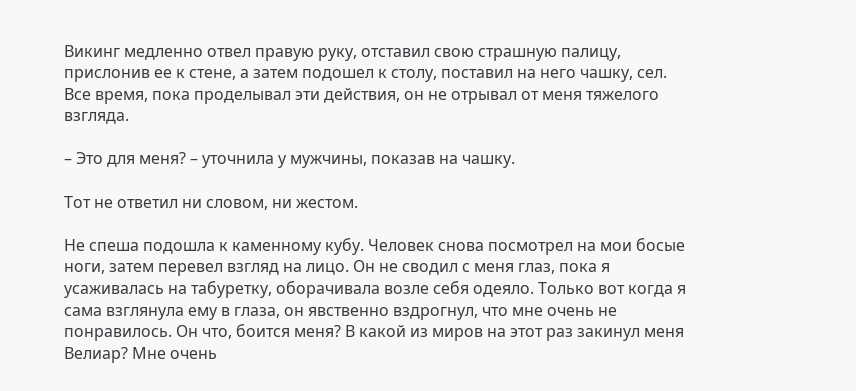Викинг медленно отвел правую руку, отставил свою страшную палицу, прислонив ее к стене, а затем подошел к столу, поставил на него чашку, сел. Все время, пока проделывал эти действия, он не отрывал от меня тяжелого взгляда.

– Это для меня? – уточнила у мужчины, показав на чашку.

Тот не ответил ни словом, ни жестом.

Не спеша подошла к каменному кубу. Человек снова посмотрел на мои босые ноги, затем перевел взгляд на лицо. Он не сводил с меня глаз, пока я усаживалась на табуретку, оборачивала возле себя одеяло. Только вот когда я сама взглянула ему в глаза, он явственно вздрогнул, что мне очень не понравилось. Он что, боится меня? В какой из миров на этот раз закинул меня Велиар? Мне очень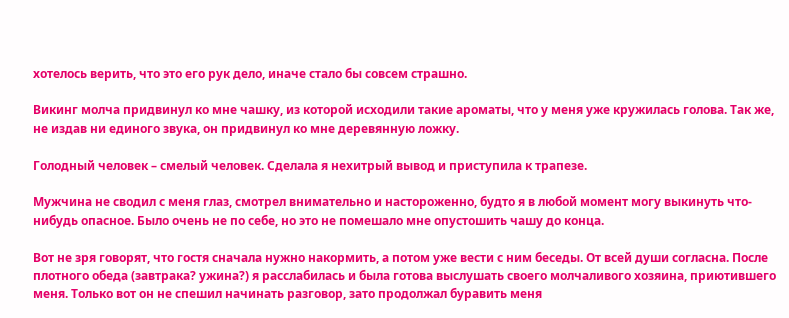хотелось верить, что это его рук дело, иначе стало бы совсем страшно.

Викинг молча придвинул ко мне чашку, из которой исходили такие ароматы, что у меня уже кружилась голова. Так же, не издав ни единого звука, он придвинул ко мне деревянную ложку.

Голодный человек – смелый человек. Сделала я нехитрый вывод и приступила к трапезе.

Мужчина не сводил с меня глаз, смотрел внимательно и настороженно, будто я в любой момент могу выкинуть что-нибудь опасное. Было очень не по себе, но это не помешало мне опустошить чашу до конца.

Вот не зря говорят, что гостя сначала нужно накормить, а потом уже вести с ним беседы. От всей души согласна. После плотного обеда (завтрака? ужина?) я расслабилась и была готова выслушать своего молчаливого хозяина, приютившего меня. Только вот он не спешил начинать разговор, зато продолжал буравить меня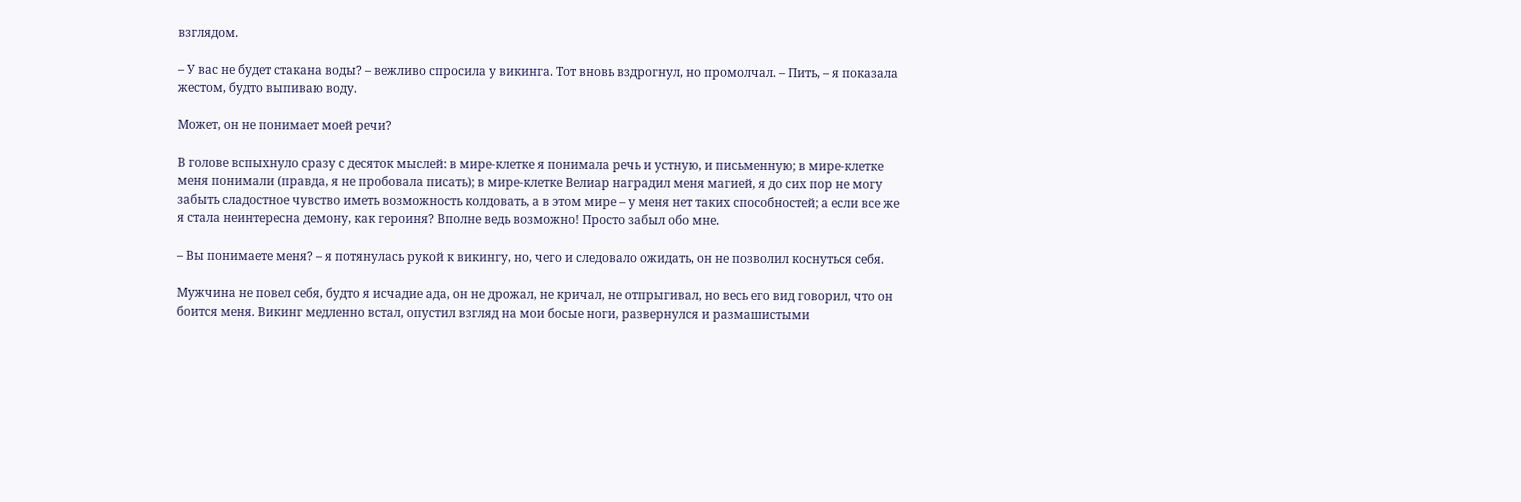взглядом.

– У вас не будет стакана воды? – вежливо спросила у викинга. Тот вновь вздрогнул, но промолчал. – Пить, – я показала жестом, будто выпиваю воду.

Может, он не понимает моей речи?

В голове вспыхнуло сразу с десяток мыслей: в мире-клетке я понимала речь и устную, и письменную; в мире-клетке меня понимали (правда, я не пробовала писать); в мире-клетке Велиар наградил меня магией, я до сих пор не могу забыть сладостное чувство иметь возможность колдовать, а в этом мире – у меня нет таких способностей; а если все же я стала неинтересна демону, как героиня? Вполне ведь возможно! Просто забыл обо мне.

– Вы понимаете меня? – я потянулась рукой к викингу, но, чего и следовало ожидать, он не позволил коснуться себя.

Мужчина не повел себя, будто я исчадие ада, он не дрожал, не кричал, не отпрыгивал, но весь его вид говорил, что он боится меня. Викинг медленно встал, опустил взгляд на мои босые ноги, развернулся и размашистыми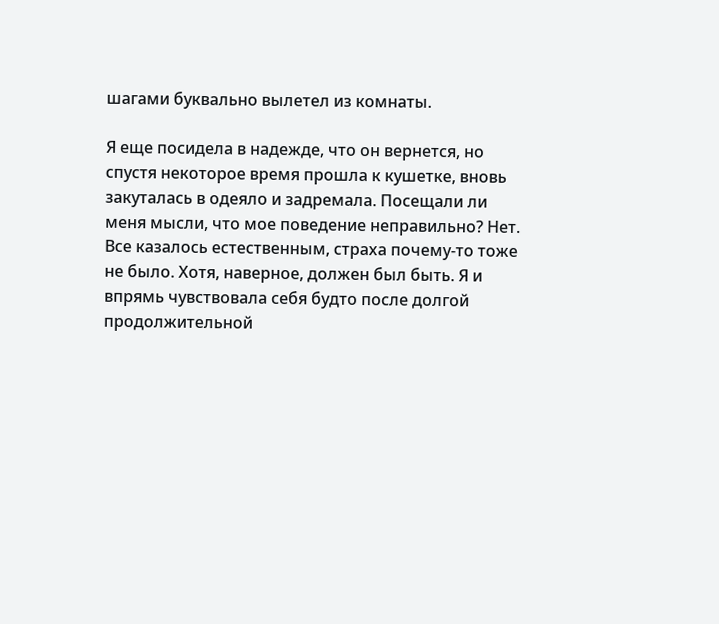шагами буквально вылетел из комнаты.

Я еще посидела в надежде, что он вернется, но спустя некоторое время прошла к кушетке, вновь закуталась в одеяло и задремала. Посещали ли меня мысли, что мое поведение неправильно? Нет. Все казалось естественным, страха почему-то тоже не было. Хотя, наверное, должен был быть. Я и впрямь чувствовала себя будто после долгой продолжительной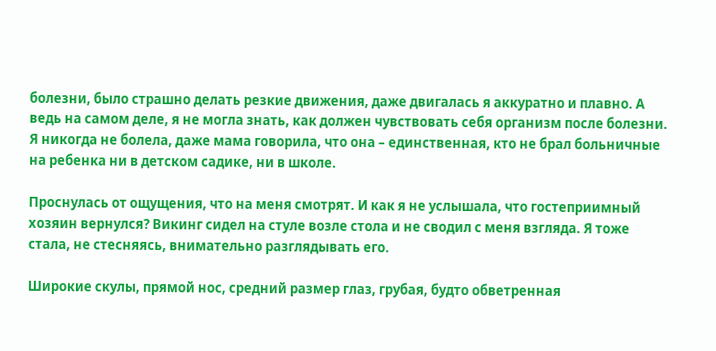болезни, было страшно делать резкие движения, даже двигалась я аккуратно и плавно. А ведь на самом деле, я не могла знать, как должен чувствовать себя организм после болезни. Я никогда не болела, даже мама говорила, что она – единственная, кто не брал больничные на ребенка ни в детском садике, ни в школе.

Проснулась от ощущения, что на меня смотрят. И как я не услышала, что гостеприимный хозяин вернулся? Викинг сидел на стуле возле стола и не сводил с меня взгляда. Я тоже стала, не стесняясь, внимательно разглядывать его.

Широкие скулы, прямой нос, средний размер глаз, грубая, будто обветренная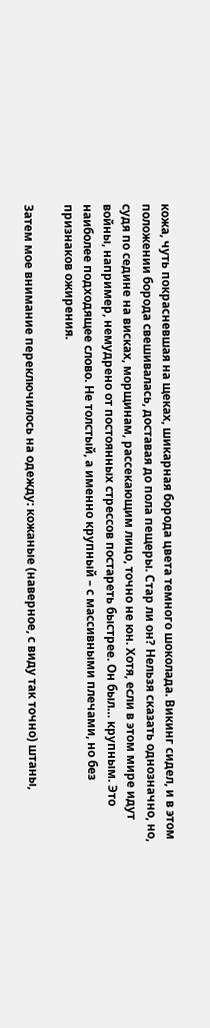кожа, чуть покрасневшая на щеках, шикарная борода цвета темного шоколада. Викинг сидел, и в этом положении борода свешивалась, доставая до пола пещеры. Стар ли он? Нельзя сказать однозначно, но, судя по седине на висках, морщинам, рассекающим лицо, точно не юн. Хотя, если в этом мире идут войны, например, немудрено от постоянных стрессов постареть быстрее. Он был… крупным. Это наиболее подходящее слово. Не толстый, а именно крупный – с массивными плечами, но без признаков ожирения.

Затем мое внимание переключилось на одежду: кожаные (наверное, с виду так точно) штаны,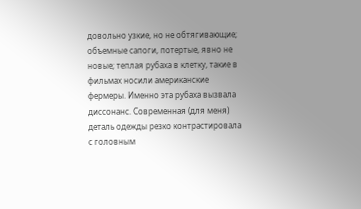довольно узкие, но не обтягивающие; объемные сапоги, потертые, явно не новые; теплая рубаха в клетку, такие в фильмах носили американские фермеры. Именно эта рубаха вызвала диссонанс. Современная (для меня) деталь одежды резко контрастировала с головным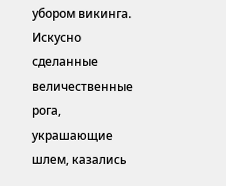убором викинга. Искусно сделанные величественные рога, украшающие шлем, казались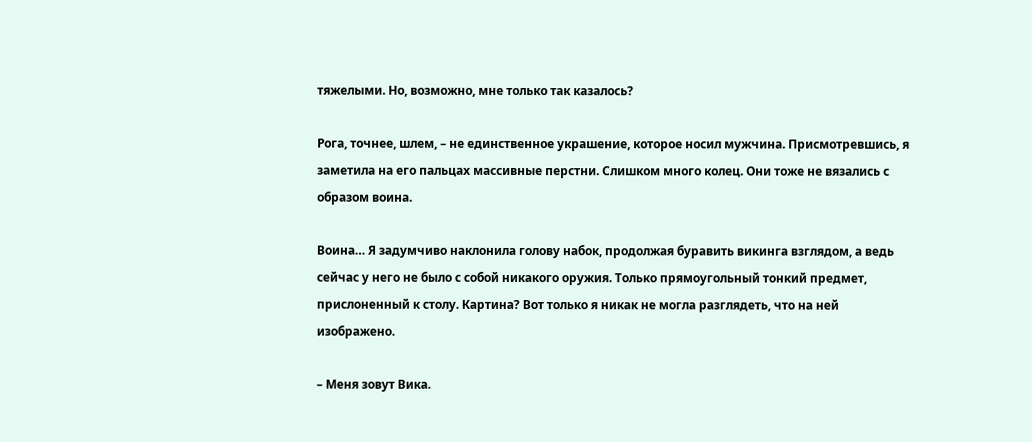тяжелыми. Но, возможно, мне только так казалось?

Рога, точнее, шлем, – не единственное украшение, которое носил мужчина. Присмотревшись, я заметила на его пальцах массивные перстни. Слишком много колец. Они тоже не вязались с образом воина.

Воина… Я задумчиво наклонила голову набок, продолжая буравить викинга взглядом, а ведь сейчас у него не было с собой никакого оружия. Только прямоугольный тонкий предмет, прислоненный к столу. Картина? Вот только я никак не могла разглядеть, что на ней изображено.

– Меня зовут Вика.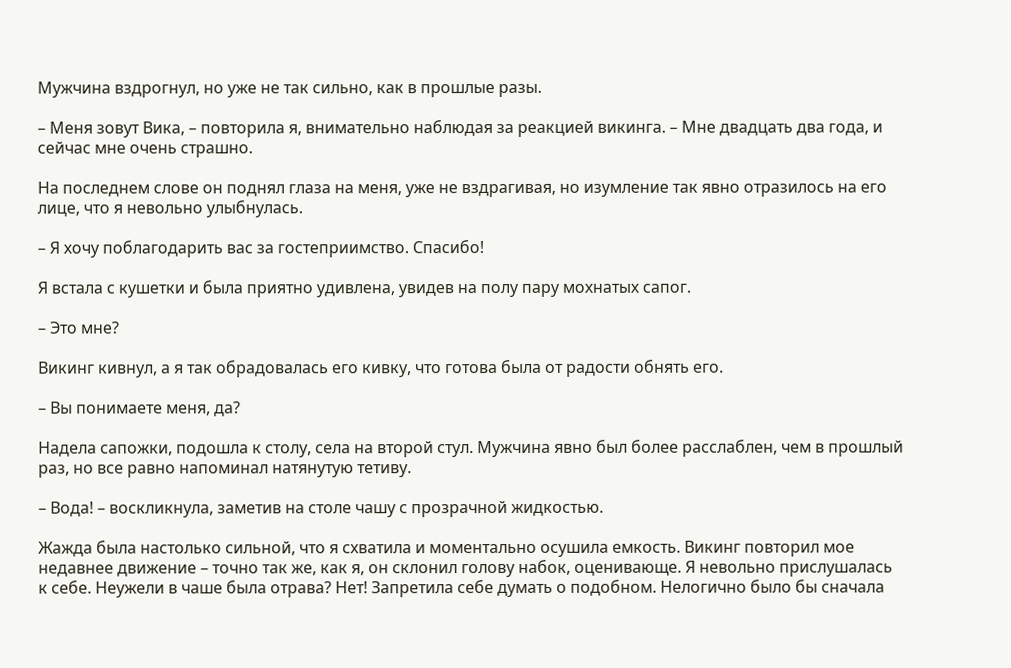Мужчина вздрогнул, но уже не так сильно, как в прошлые разы.

– Меня зовут Вика, – повторила я, внимательно наблюдая за реакцией викинга. – Мне двадцать два года, и сейчас мне очень страшно.

На последнем слове он поднял глаза на меня, уже не вздрагивая, но изумление так явно отразилось на его лице, что я невольно улыбнулась.

– Я хочу поблагодарить вас за гостеприимство. Спасибо!

Я встала с кушетки и была приятно удивлена, увидев на полу пару мохнатых сапог.

– Это мне?

Викинг кивнул, а я так обрадовалась его кивку, что готова была от радости обнять его.

– Вы понимаете меня, да?

Надела сапожки, подошла к столу, села на второй стул. Мужчина явно был более расслаблен, чем в прошлый раз, но все равно напоминал натянутую тетиву.

– Вода! – воскликнула, заметив на столе чашу с прозрачной жидкостью.

Жажда была настолько сильной, что я схватила и моментально осушила емкость. Викинг повторил мое недавнее движение – точно так же, как я, он склонил голову набок, оценивающе. Я невольно прислушалась к себе. Неужели в чаше была отрава? Нет! Запретила себе думать о подобном. Нелогично было бы сначала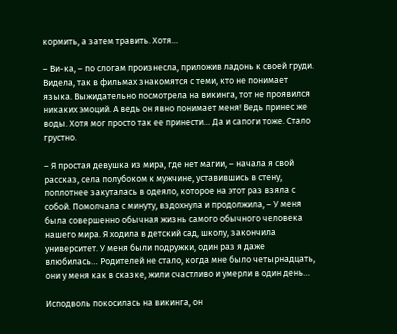кормить, а затем травить. Хотя…

– Ви-ка, – по слогам произнесла, приложив ладонь к своей груди. Видела, так в фильмах знакомятся с теми, кто не понимает языка. Выжидательно посмотрела на викинга, тот не проявился никаких эмоций. А ведь он явно понимает меня! Ведь принес же воды. Хотя мог просто так ее принести… Да и сапоги тоже. Стало грустно.

– Я простая девушка из мира, где нет магии, – начала я свой рассказ, села полубоком к мужчине, уставившись в стену, поплотнее закуталась в одеяло, которое на этот раз взяла с собой. Помолчала с минуту, вздохнула и продолжила, – У меня была совершенно обычная жизнь самого обычного человека нашего мира. Я ходила в детский сад, школу, закончила университет. У меня были подружки, один раз я даже влюбилась… Родителей не стало, когда мне было четырнадцать, они у меня как в сказке, жили счастливо и умерли в один день…

Исподволь покосилась на викинга, он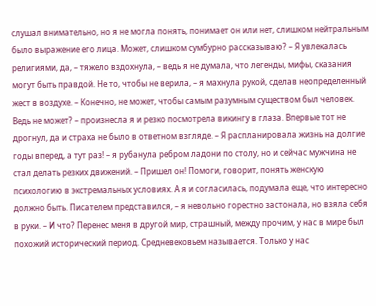слушал внимательно, но я не могла понять, понимает он или нет, слишком нейтральным было выражение его лица. Может, слишком сумбурно рассказываю? – Я увлекалась религиями, да, – тяжело вздохнула, – ведь я не думала, что легенды, мифы, сказания могут быть правдой. Не то, чтобы не верила, – я махнула рукой, сделав неопределенный жест в воздухе. – Конечно, не может, чтобы самым разумным существом был человек. Ведь не может? – произнесла я и резко посмотрела викингу в глаза. Впервые тот не дрогнул, да и страха не было в ответном взгляде. – Я распланировала жизнь на долгие годы вперед, а тут раз! – я рубанула ребром ладони по столу, но и сейчас мужчина не стал делать резких движений. – Пришел он! Помоги, говорит, понять женскую психологию в экстремальных условиях. А я и согласилась, подумала еще, что интересно должно быть. Писателем представился, – я невольно горестно застонала, но взяла себя в руки. – И что? Перенес меня в другой мир, страшный, между прочим, у нас в мире был похожий исторический период. Средневековьем называется. Только у нас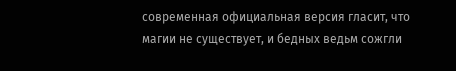современная официальная версия гласит, что магии не существует, и бедных ведьм сожгли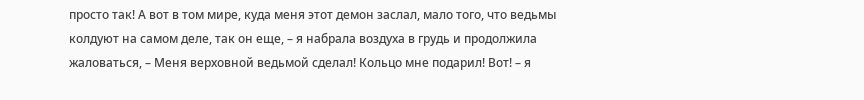просто так! А вот в том мире, куда меня этот демон заслал, мало того, что ведьмы колдуют на самом деле, так он еще, – я набрала воздуха в грудь и продолжила жаловаться, – Меня верховной ведьмой сделал! Кольцо мне подарил! Вот! – я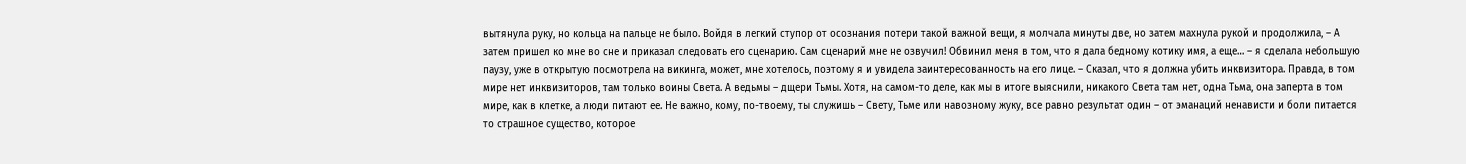вытянула руку, но кольца на пальце не было. Войдя в легкий ступор от осознания потери такой важной вещи, я молчала минуты две, но затем махнула рукой и продолжила, – А затем пришел ко мне во сне и приказал следовать его сценарию. Сам сценарий мне не озвучил! Обвинил меня в том, что я дала бедному котику имя, а еще… – я сделала небольшую паузу, уже в открытую посмотрела на викинга, может, мне хотелось, поэтому я и увидела заинтересованность на его лице. – Сказал, что я должна убить инквизитора. Правда, в том мире нет инквизиторов, там только воины Света. А ведьмы – дщери Тьмы. Хотя, на самом-то деле, как мы в итоге выяснили, никакого Света там нет, одна Тьма, она заперта в том мире, как в клетке, а люди питают ее. Не важно, кому, по-твоему, ты служишь – Свету, Тьме или навозному жуку, все равно результат один – от эманаций ненависти и боли питается то страшное существо, которое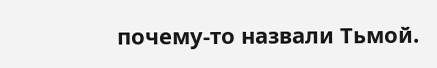почему-то назвали Тьмой.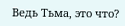Ведь Тьма, это что?